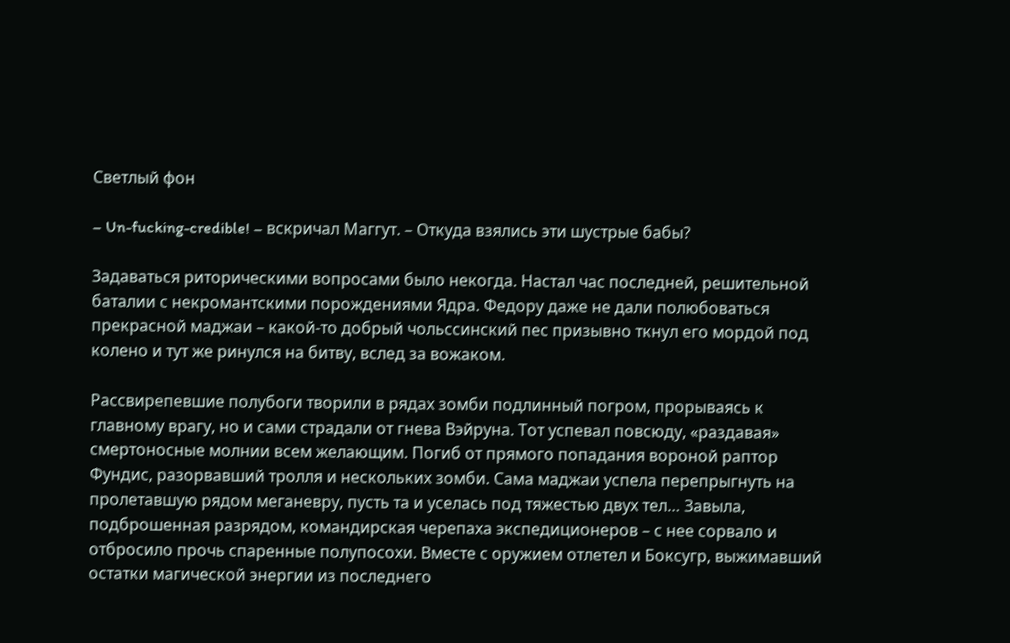Светлый фон

– Un-fucking-credible! – вскричал Маггут. – Откуда взялись эти шустрые бабы?

Задаваться риторическими вопросами было некогда. Настал час последней, решительной баталии с некромантскими порождениями Ядра. Федору даже не дали полюбоваться прекрасной маджаи – какой-то добрый чольссинский пес призывно ткнул его мордой под колено и тут же ринулся на битву, вслед за вожаком.

Рассвирепевшие полубоги творили в рядах зомби подлинный погром, прорываясь к главному врагу, но и сами страдали от гнева Вэйруна. Тот успевал повсюду, «раздавая» смертоносные молнии всем желающим. Погиб от прямого попадания вороной раптор Фундис, разорвавший тролля и нескольких зомби. Сама маджаи успела перепрыгнуть на пролетавшую рядом меганевру, пусть та и уселась под тяжестью двух тел… Завыла, подброшенная разрядом, командирская черепаха экспедиционеров – с нее сорвало и отбросило прочь спаренные полупосохи. Вместе с оружием отлетел и Боксугр, выжимавший остатки магической энергии из последнего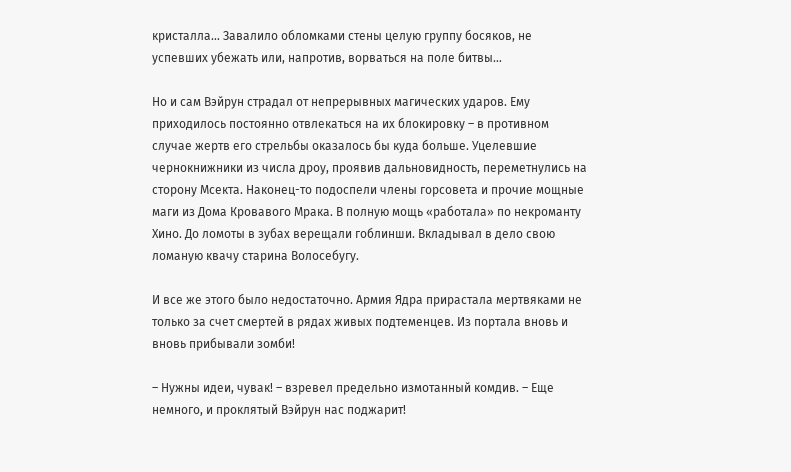кристалла… Завалило обломками стены целую группу босяков, не успевших убежать или, напротив, ворваться на поле битвы…

Но и сам Вэйрун страдал от непрерывных магических ударов. Ему приходилось постоянно отвлекаться на их блокировку – в противном случае жертв его стрельбы оказалось бы куда больше. Уцелевшие чернокнижники из числа дроу, проявив дальновидность, переметнулись на сторону Мсекта. Наконец-то подоспели члены горсовета и прочие мощные маги из Дома Кровавого Мрака. В полную мощь «работала» по некроманту Хино. До ломоты в зубах верещали гоблинши. Вкладывал в дело свою ломаную квачу старина Волосебугу.

И все же этого было недостаточно. Армия Ядра прирастала мертвяками не только за счет смертей в рядах живых подтеменцев. Из портала вновь и вновь прибывали зомби!

– Нужны идеи, чувак! – взревел предельно измотанный комдив. – Еще немного, и проклятый Вэйрун нас поджарит!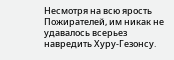Несмотря на всю ярость Пожирателей, им никак не удавалось всерьез навредить Хуру-Гезонсу.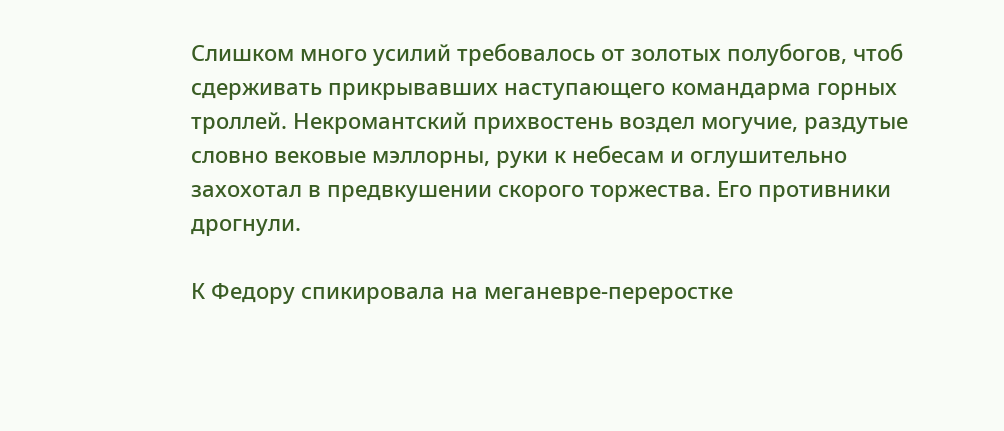Слишком много усилий требовалось от золотых полубогов, чтоб сдерживать прикрывавших наступающего командарма горных троллей. Некромантский прихвостень воздел могучие, раздутые словно вековые мэллорны, руки к небесам и оглушительно захохотал в предвкушении скорого торжества. Его противники дрогнули.

К Федору спикировала на меганевре-переростке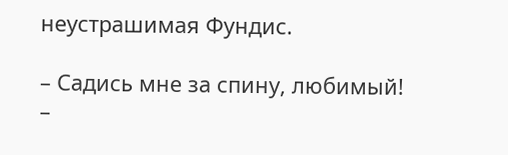неустрашимая Фундис.

– Садись мне за спину, любимый! –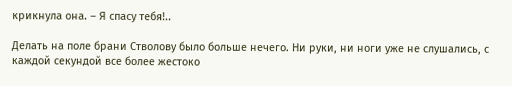крикнула она. – Я спасу тебя!..

Делать на поле брани Стволову было больше нечего. Ни руки, ни ноги уже не слушались, с каждой секундой все более жестоко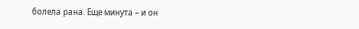болела рана. Еще минута – и он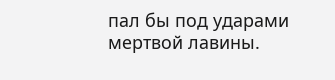пал бы под ударами мертвой лавины.